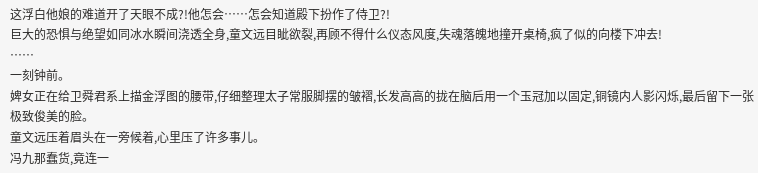这浮白他娘的难道开了天眼不成?!他怎会……怎会知道殿下扮作了侍卫?!
巨大的恐惧与绝望如同冰水瞬间浇透全身,童文远目眦欲裂,再顾不得什么仪态风度,失魂落魄地撞开桌椅,疯了似的向楼下冲去!
……
一刻钟前。
婢女正在给卫舜君系上描金浮图的腰带,仔细整理太子常服脚摆的皱褶,长发高高的拢在脑后用一个玉冠加以固定,铜镜内人影闪烁,最后留下一张极致俊美的脸。
童文远压着眉头在一旁候着,心里压了许多事儿。
冯九那蠢货,竟连一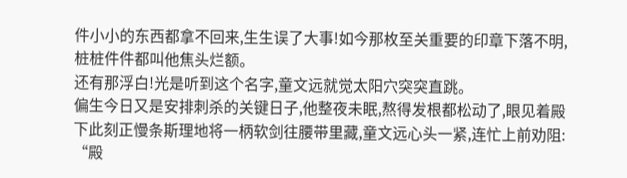件小小的东西都拿不回来,生生误了大事!如今那枚至关重要的印章下落不明,桩桩件件都叫他焦头烂额。
还有那浮白!光是听到这个名字,童文远就觉太阳穴突突直跳。
偏生今日又是安排刺杀的关键日子,他整夜未眠,熬得发根都松动了,眼见着殿下此刻正慢条斯理地将一柄软剑往腰带里藏,童文远心头一紧,连忙上前劝阻:
“殿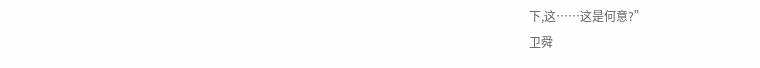下,这……这是何意?”
卫舜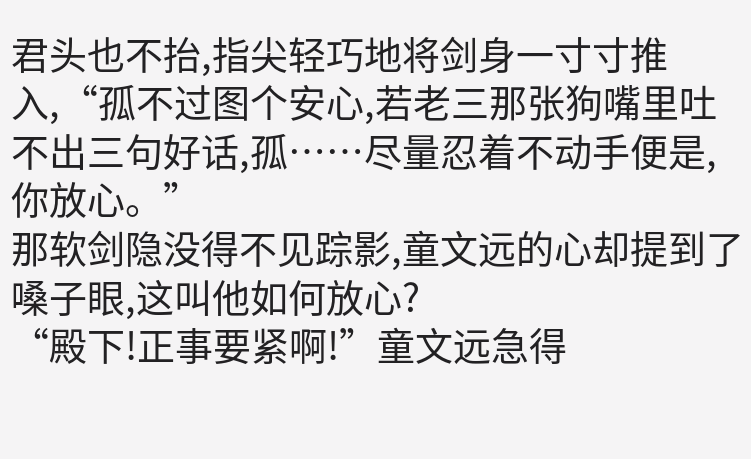君头也不抬,指尖轻巧地将剑身一寸寸推入,“孤不过图个安心,若老三那张狗嘴里吐不出三句好话,孤……尽量忍着不动手便是,你放心。”
那软剑隐没得不见踪影,童文远的心却提到了嗓子眼,这叫他如何放心?
“殿下!正事要紧啊!”童文远急得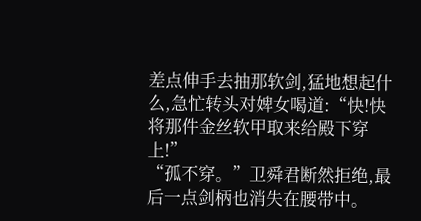差点伸手去抽那软剑,猛地想起什么,急忙转头对婢女喝道:“快!快将那件金丝软甲取来给殿下穿上!”
“孤不穿。”卫舜君断然拒绝,最后一点剑柄也消失在腰带中。